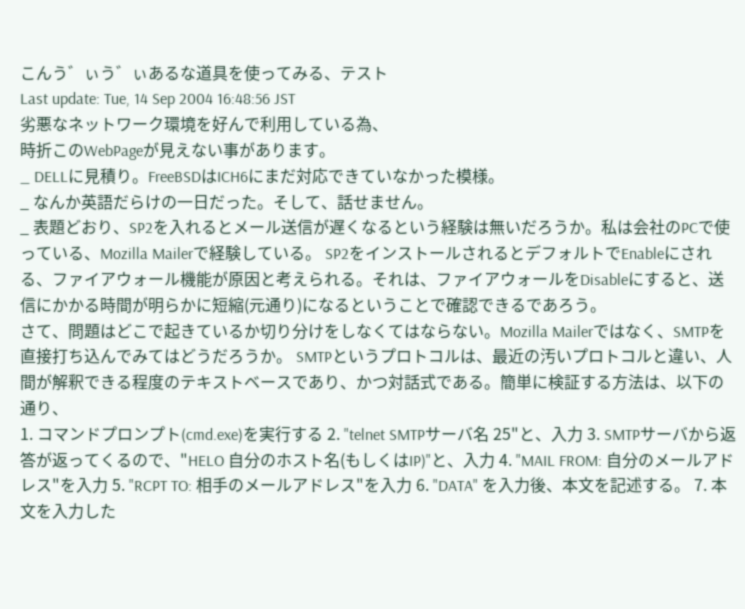こんう゛ぃう゛ぃあるな道具を使ってみる、テスト
Last update: Tue, 14 Sep 2004 16:48:56 JST
劣悪なネットワーク環境を好んで利用している為、
時折このWebPageが見えない事があります。
_ DELLに見積り。FreeBSDはICH6にまだ対応できていなかった模様。
_ なんか英語だらけの一日だった。そして、話せません。
_ 表題どおり、SP2を入れるとメール送信が遅くなるという経験は無いだろうか。私は会社のPCで使っている、Mozilla Mailerで経験している。 SP2をインストールされるとデフォルトでEnableにされる、ファイアウォール機能が原因と考えられる。それは、ファイアウォールをDisableにすると、送信にかかる時間が明らかに短縮(元通り)になるということで確認できるであろう。
さて、問題はどこで起きているか切り分けをしなくてはならない。Mozilla Mailerではなく、SMTPを直接打ち込んでみてはどうだろうか。 SMTPというプロトコルは、最近の汚いプロトコルと違い、人間が解釈できる程度のテキストベースであり、かつ対話式である。簡単に検証する方法は、以下の通り、
1. コマンドプロンプト(cmd.exe)を実行する 2. "telnet SMTPサーバ名 25"と、入力 3. SMTPサーバから返答が返ってくるので、"HELO 自分のホスト名(もしくはIP)"と、入力 4. "MAIL FROM: 自分のメールアドレス"を入力 5. "RCPT TO: 相手のメールアドレス"を入力 6. "DATA" を入力後、本文を記述する。 7. 本文を入力した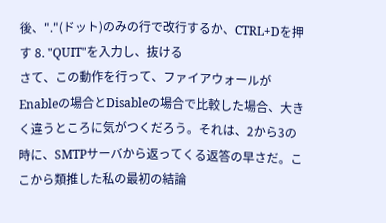後、"."(ドット)のみの行で改行するか、CTRL+Dを押す 8. "QUIT"を入力し、抜ける
さて、この動作を行って、ファイアウォールがEnableの場合とDisableの場合で比較した場合、大きく違うところに気がつくだろう。それは、2から3の時に、SMTPサーバから返ってくる返答の早さだ。ここから類推した私の最初の結論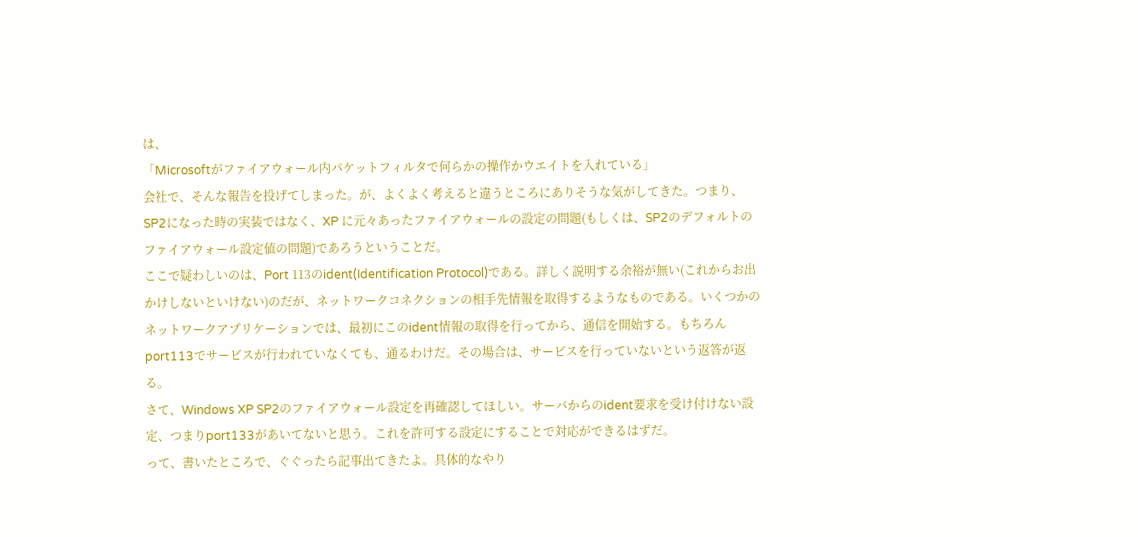は、
「Microsoftがファイアウォール内パケットフィルタで何らかの操作かウエイトを入れている」
会社で、そんな報告を投げてしまった。が、よくよく考えると違うところにありそうな気がしてきた。つまり、SP2になった時の実装ではなく、XP に元々あったファイアウォールの設定の問題(もしくは、SP2のデフォルトのファイアウォール設定値の問題)であろうということだ。
ここで疑わしいのは、Port 113のident(Identification Protocol)である。詳しく説明する余裕が無い(これからお出かけしないといけない)のだが、ネットワークコネクションの相手先情報を取得するようなものである。いくつかのネットワークアプリケーションでは、最初にこのident情報の取得を行ってから、通信を開始する。もちろんport113でサービスが行われていなくても、通るわけだ。その場合は、サービスを行っていないという返答が返る。
さて、Windows XP SP2のファイアウォール設定を再確認してほしい。サーバからのident要求を受け付けない設定、つまりport133があいてないと思う。これを許可する設定にすることで対応ができるはずだ。
って、書いたところで、ぐぐったら記事出てきたよ。具体的なやり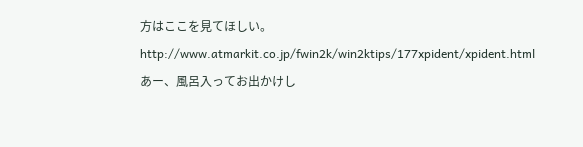方はここを見てほしい。 http://www.atmarkit.co.jp/fwin2k/win2ktips/177xpident/xpident.html
あー、風呂入ってお出かけし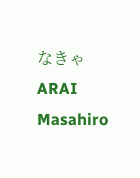なきゃ
ARAI Masahiro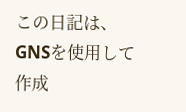この日記は、GNSを使用して作成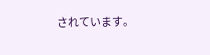されています。